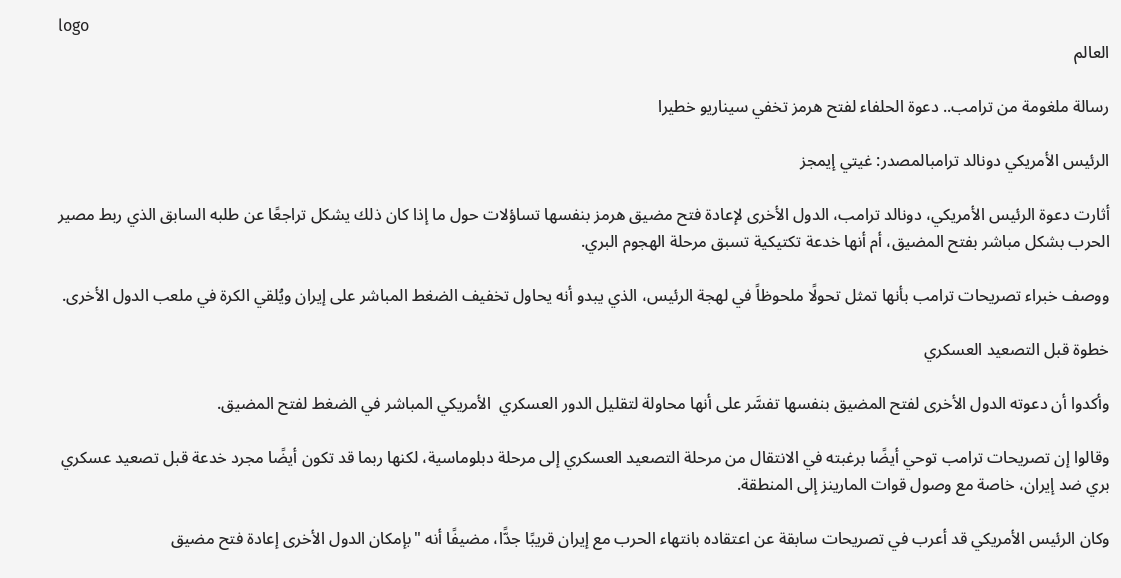logo
العالم

رسالة ملغومة من ترامب.. دعوة الحلفاء لفتح هرمز تخفي سيناريو خطيرا

الرئيس الأمريكي دونالد ترامبالمصدر: غيتي إيمجز

أثارت دعوة الرئيس الأمريكي، دونالد ترامب، الدول الأخرى لإعادة فتح مضيق هرمز بنفسها تساؤلات حول ما إذا كان ذلك يشكل تراجعًا عن طلبه السابق الذي ربط مصير الحرب بشكل مباشر بفتح المضيق، أم أنها خدعة تكتيكية تسبق مرحلة الهجوم البري.

ووصف خبراء تصريحات ترامب بأنها تمثل تحولًا ملحوظاً في لهجة الرئيس، الذي يبدو أنه يحاول تخفيف الضغط المباشر على إيران ويُلقي الكرة في ملعب الدول الأخرى.

خطوة قبل التصعيد العسكري

وأكدوا أن دعوته الدول الأخرى لفتح المضيق بنفسها تفسَّر على أنها محاولة لتقليل الدور العسكري  الأمريكي المباشر في الضغط لفتح المضيق.

وقالوا إن تصريحات ترامب توحي أيضًا برغبته في الانتقال من مرحلة التصعيد العسكري إلى مرحلة دبلوماسية، لكنها ربما قد تكون أيضًا مجرد خدعة قبل تصعيد عسكري بري ضد إيران، خاصة مع وصول قوات المارينز إلى المنطقة.

وكان الرئيس الأمريكي قد أعرب في تصريحات سابقة عن اعتقاده بانتهاء الحرب مع إيران قريبًا جدًّا، مضيفًا أنه "بإمكان الدول الأخرى إعادة فتح مضيق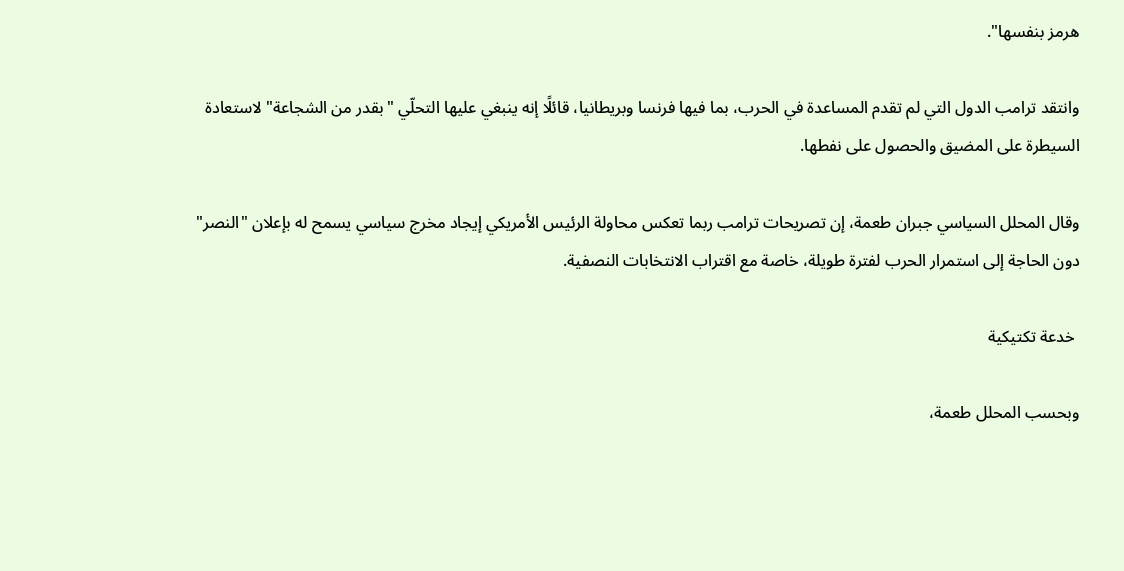هرمز بنفسها".

وانتقد ترامب الدول التي لم تقدم المساعدة في الحرب، بما فيها فرنسا وبريطانيا، قائلًا إنه ينبغي عليها التحلّي "بقدر من الشجاعة" لاستعادة السيطرة على المضيق والحصول على نفطها.

وقال المحلل السياسي جبران طعمة، إن تصريحات ترامب ربما تعكس محاولة الرئيس الأمريكي إيجاد مخرج سياسي يسمح له بإعلان "النصر" دون الحاجة إلى استمرار الحرب لفترة طويلة، خاصة مع اقتراب الانتخابات النصفية.

 خدعة تكتيكية

وبحسب المحلل طعمة،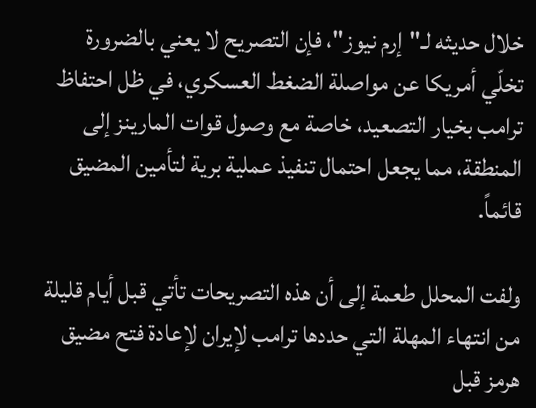خلال حديثه لـ"إرم نيوز"، فإن التصريح لا يعني بالضرورة تخلّي أمريكا عن مواصلة الضغط العسكري، في ظل احتفاظ ترامب بخيار التصعيد، خاصة مع وصول قوات المارينز إلى المنطقة، مما يجعل احتمال تنفيذ عملية برية لتأمين المضيق قائماً.

ولفت المحلل طعمة إلى أن هذه التصريحات تأتي قبل أيام قليلة من انتهاء المهلة التي حددها ترامب لإيران لإعادة فتح مضيق هرمز قبل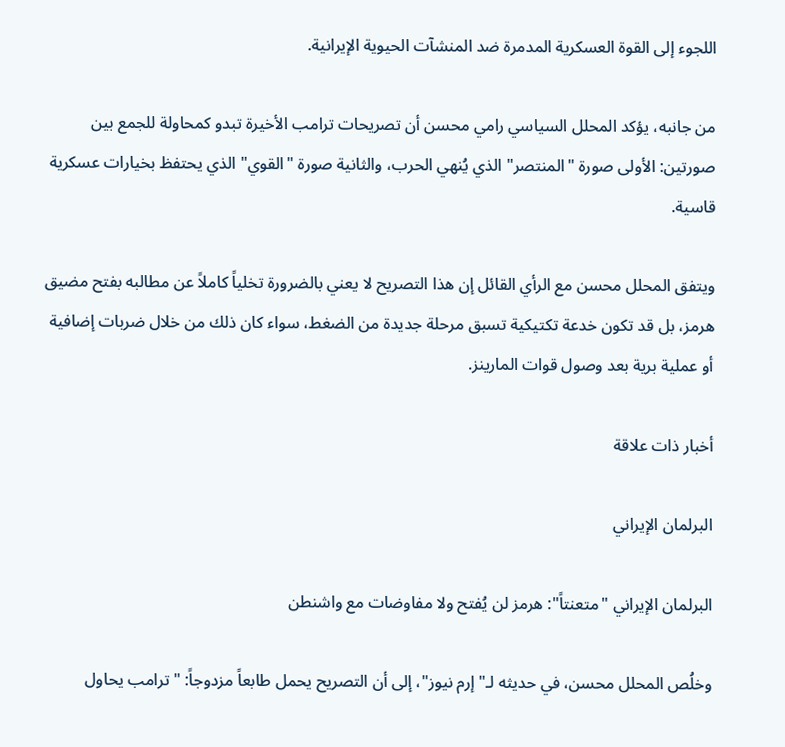اللجوء إلى القوة العسكرية المدمرة ضد المنشآت الحيوية الإيرانية.

من جانبه، يؤكد المحلل السياسي رامي محسن أن تصريحات ترامب الأخيرة تبدو كمحاولة للجمع بين صورتين: الأولى صورة "المنتصر" الذي يُنهي الحرب، والثانية صورة "القوي" الذي يحتفظ بخيارات عسكرية قاسية.

ويتفق المحلل محسن مع الرأي القائل إن هذا التصريح لا يعني بالضرورة تخلياً كاملاً عن مطالبه بفتح مضيق هرمز، بل قد تكون خدعة تكتيكية تسبق مرحلة جديدة من الضغط، سواء كان ذلك من خلال ضربات إضافية أو عملية برية بعد وصول قوات المارينز.

أخبار ذات علاقة

البرلمان الإيراني

البرلمان الإيراني "متعنتاً": هرمز لن يُفتح ولا مفاوضات مع واشنطن

وخلُص المحلل محسن، في حديثه لـ"إرم نيوز"، إلى أن التصريح يحمل طابعاً مزدوجاً: "ترامب يحاول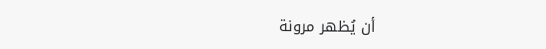أن يُظهر مرونة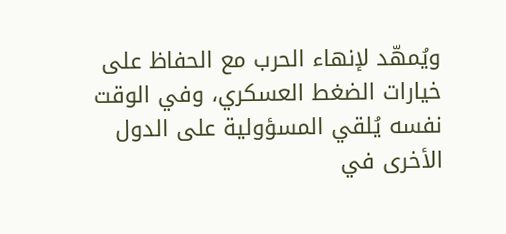ويُمهّد لإنهاء الحرب مع الحفاظ على خيارات الضغط العسكري، وفي الوقت نفسه يُلقي المسؤولية على الدول الأخرى في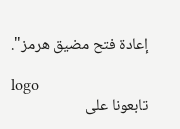إعادة فتح مضيق هرمز".

logo
تابعونا على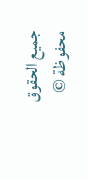جميع الحقوق محفوظة ©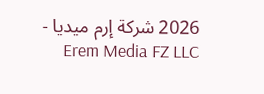2026 شركة إرم ميديا - Erem Media FZ LLC